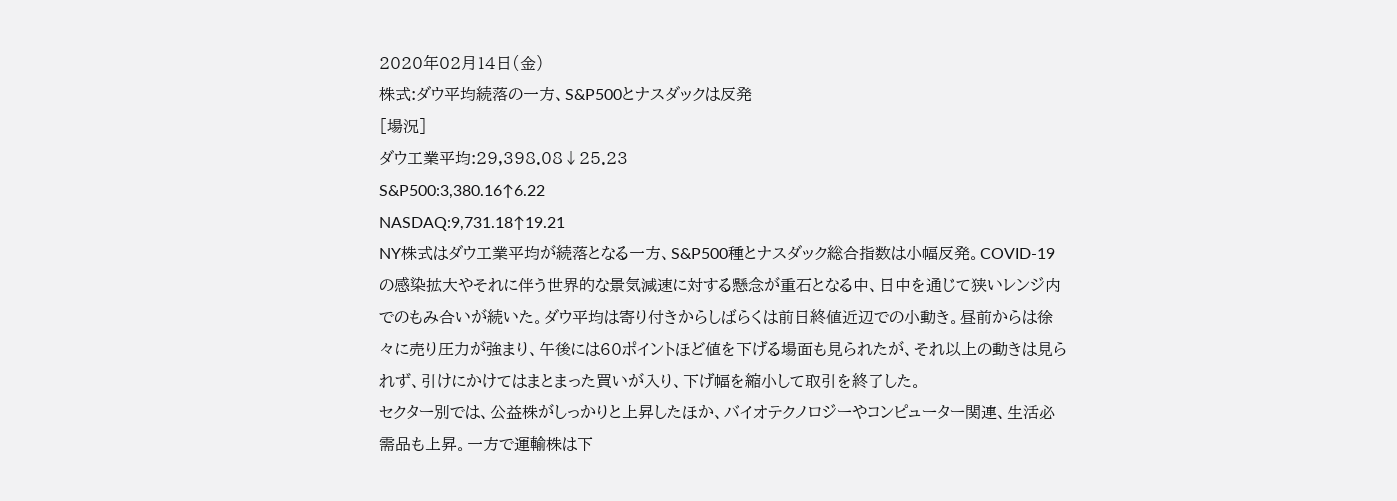2020年02月14日(金)
株式:ダウ平均続落の一方、S&P500とナスダックは反発
[場況]
ダウ工業平均:29,398.08↓25.23
S&P500:3,380.16↑6.22
NASDAQ:9,731.18↑19.21
NY株式はダウ工業平均が続落となる一方、S&P500種とナスダック総合指数は小幅反発。COVID-19の感染拡大やそれに伴う世界的な景気減速に対する懸念が重石となる中、日中を通じて狭いレンジ内でのもみ合いが続いた。ダウ平均は寄り付きからしばらくは前日終値近辺での小動き。昼前からは徐々に売り圧力が強まり、午後には60ポイントほど値を下げる場面も見られたが、それ以上の動きは見られず、引けにかけてはまとまった買いが入り、下げ幅を縮小して取引を終了した。
セクター別では、公益株がしっかりと上昇したほか、バイオテクノロジーやコンピューター関連、生活必需品も上昇。一方で運輸株は下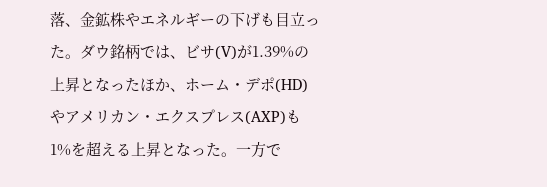落、金鉱株やエネルギーの下げも目立った。ダウ銘柄では、ビサ(V)が1.39%の上昇となったほか、ホーム・デポ(HD)やアメリカン・エクスプレス(AXP)も1%を超える上昇となった。一方で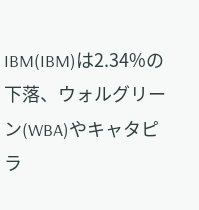IBM(IBM)は2.34%の下落、ウォルグリーン(WBA)やキャタピラ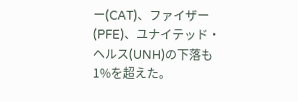ー(CAT)、ファイザー(PFE)、ユナイテッド・ヘルス(UNH)の下落も1%を超えた。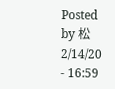Posted by 松 2/14/20 - 16:59